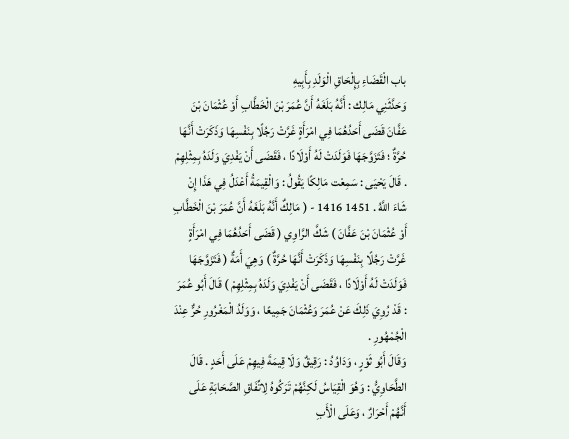باب الْقَضَاءِ بِإِلْحَاقِ الْوَلَدِ بِأَبِيهِ
وَحَدَّثَنِي مَالِك : أَنَّهُ بَلَغَهُ أَنَّ عُمَرَ بْنَ الْخَطَّابِ أَوْ عُثْمَانَ بْنَ عَفَّانَ قَضَى أَحَدُهُمَا فِي امْرَأَةٍ غَرَّتْ رَجُلًا بِنَفْسِهَا وَذَكَرَتْ أَنَّهَا حُرَّةٌ ؛ فَتَزَوَّجَهَا فَوَلَدَتْ لَهُ أَوْلَادًا ، فَقَضَى أَنْ يَفْدِيَ وَلَدَهُ بِمِثْلِهِمْ . قَالَ يَحْيَى : سَمِعْت مَالِكًا يَقُولُ : وَالْقِيمَةُ أَعْدَلُ فِي هَذَا إِنْ شَاءَ اللَّهُ . 1451 1416 - ( مَالِكٌ أَنَّهُ بَلَغَهُ أَنَّ عُمَرَ بْنَ الْخَطَّابِ أَوْ عُثْمَانَ بْنَ عَفَّانَ ) شَكَّ الرَّاوِي ( قَضَى أَحَدُهُمَا فِي امْرَأَةٍ غَرَّتْ رَجُلًا بِنَفْسِهَا وَذَكَرَتْ أَنَّهَا حُرَّةٌ ) وَهِيَ أَمَةٌ ( فَتَزَوَّجَهَا فَوَلَدَتْ لَهُ أَوْلَادًا ، فَقَضَى أَنْ يَفْدِيَ وَلَدَهُ بِمِثْلِهِمْ ) قَالَ أَبُو عُمَرَ : قَدْ رُوِيَ ذَلِكَ عَنْ عُمَرَ وَعُثْمَانَ جَمِيعًا ، وَوَلَدُ الْمَغْرُورِ حُرٌّ عِنْدَ الْجُمْهُورِ .
وَقَالَ أَبُو ثَوْرٍ ، وَدَاوُدُ : رَقِيقٌ وَلَا قِيمَةَ فِيهِمْ عَلَى أَحَدٍ . قَالَ الطَّحَاوِيُّ : وَهُوَ الْقِيَاسُ لَكِنَّهُمْ تَرَكُوهُ لِاتِّفَاقِ الصَّحَابَةِ عَلَى أَنَّهُمْ أَحْرَارٌ ، وَعَلَى الْأَبِ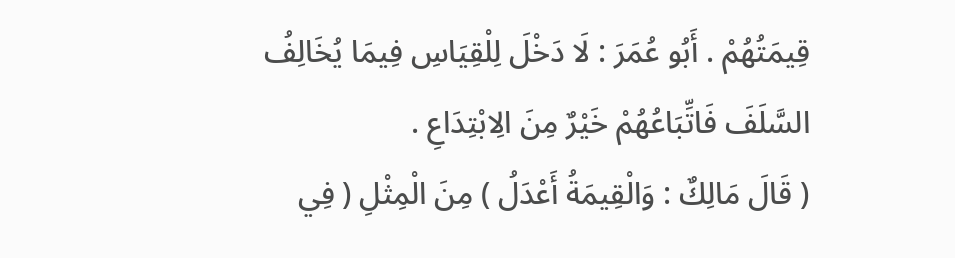قِيمَتُهُمْ . أَبُو عُمَرَ : لَا دَخْلَ لِلْقِيَاسِ فِيمَا يُخَالِفُ السَّلَفَ فَاتِّبَاعُهُمْ خَيْرٌ مِنَ الِابْتِدَاعِ .
( قَالَ مَالِكٌ : وَالْقِيمَةُ أَعْدَلُ ) مِنَ الْمِثْلِ ( فِي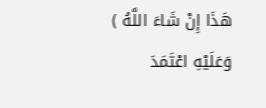هَذَا إِنْ شَاءَ اللَّهُ ) وَعَلَيْهِ اعْتَمَدَ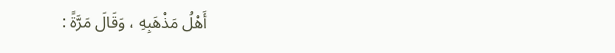أَهْلُ مَذْهَبِهِ ، وَقَالَ مَرَّةً :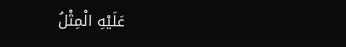عَلَيْهِ الْمِثْلُ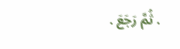. ثُمَّ رَجَعَ .